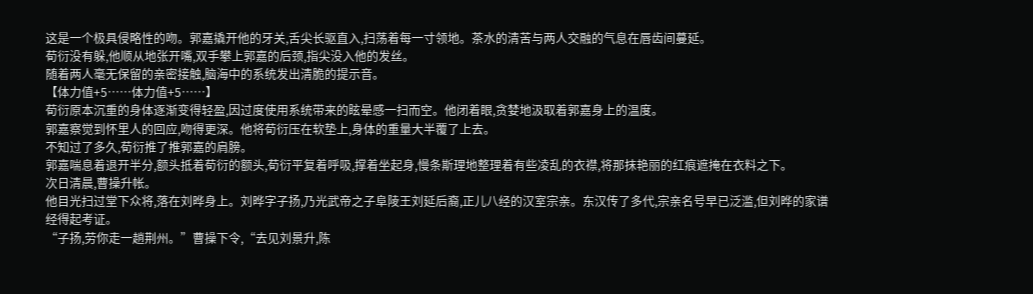这是一个极具侵略性的吻。郭嘉撬开他的牙关,舌尖长驱直入,扫荡着每一寸领地。茶水的清苦与两人交融的气息在唇齿间蔓延。
荀衍没有躲,他顺从地张开嘴,双手攀上郭嘉的后颈,指尖没入他的发丝。
随着两人毫无保留的亲密接触,脑海中的系统发出清脆的提示音。
【体力值+5……体力值+5……】
荀衍原本沉重的身体逐渐变得轻盈,因过度使用系统带来的眩晕感一扫而空。他闭着眼,贪婪地汲取着郭嘉身上的温度。
郭嘉察觉到怀里人的回应,吻得更深。他将荀衍压在软垫上,身体的重量大半覆了上去。
不知过了多久,荀衍推了推郭嘉的肩膀。
郭嘉喘息着退开半分,额头抵着荀衍的额头,荀衍平复着呼吸,撑着坐起身,慢条斯理地整理着有些凌乱的衣襟,将那抹艳丽的红痕遮掩在衣料之下。
次日清晨,曹操升帐。
他目光扫过堂下众将,落在刘晔身上。刘晔字子扬,乃光武帝之子阜陵王刘延后裔,正儿八经的汉室宗亲。东汉传了多代,宗亲名号早已泛滥,但刘晔的家谱经得起考证。
“子扬,劳你走一趟荆州。”曹操下令,“去见刘景升,陈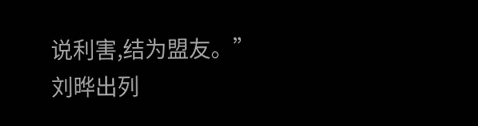说利害,结为盟友。”
刘晔出列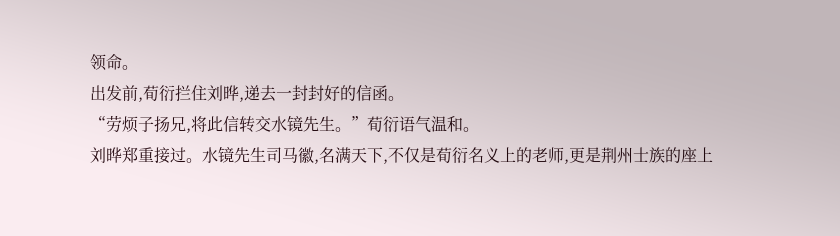领命。
出发前,荀衍拦住刘晔,递去一封封好的信函。
“劳烦子扬兄,将此信转交水镜先生。”荀衍语气温和。
刘晔郑重接过。水镜先生司马徽,名满天下,不仅是荀衍名义上的老师,更是荆州士族的座上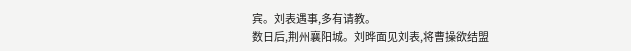宾。刘表遇事,多有请教。
数日后,荆州襄阳城。刘晔面见刘表,将曹操欲结盟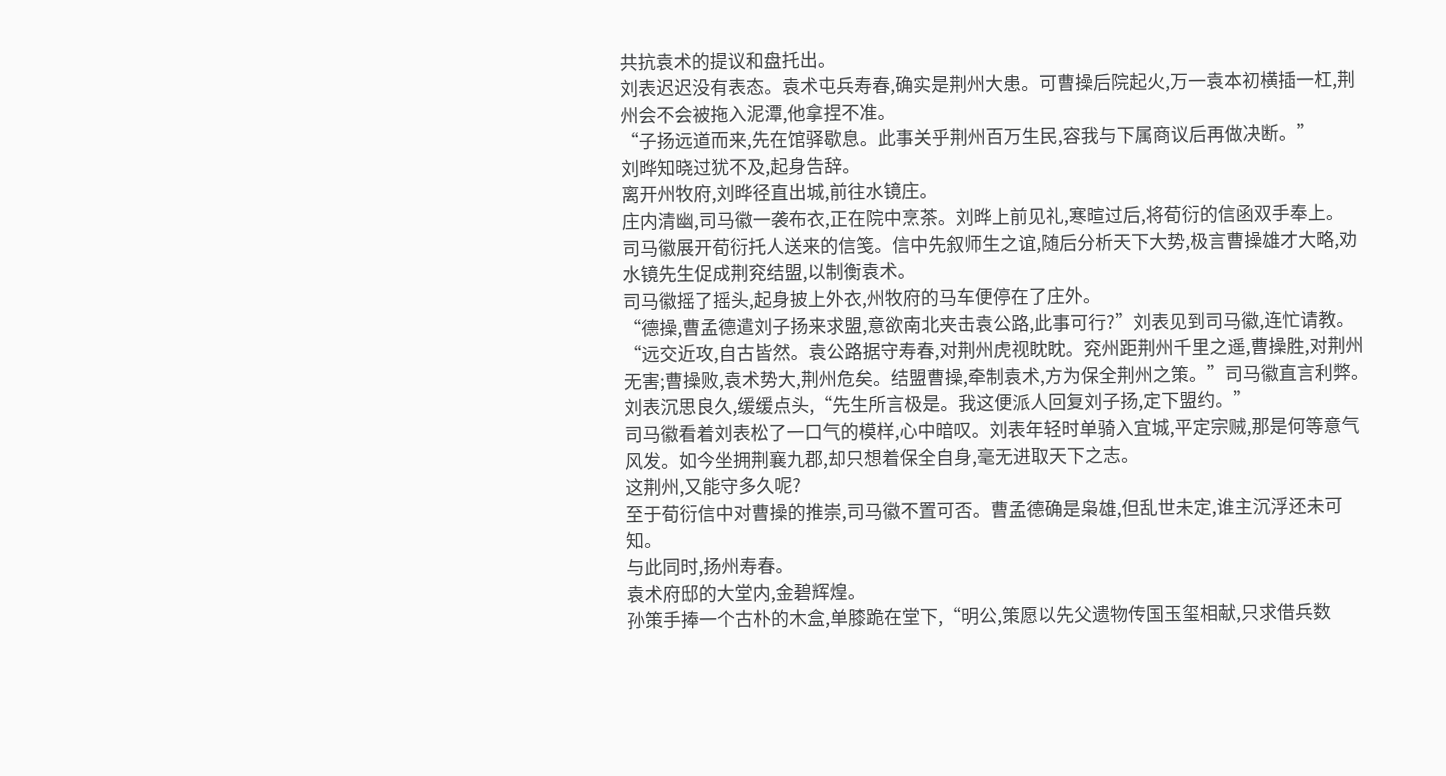共抗袁术的提议和盘托出。
刘表迟迟没有表态。袁术屯兵寿春,确实是荆州大患。可曹操后院起火,万一袁本初横插一杠,荆州会不会被拖入泥潭,他拿捏不准。
“子扬远道而来,先在馆驿歇息。此事关乎荆州百万生民,容我与下属商议后再做决断。”
刘晔知晓过犹不及,起身告辞。
离开州牧府,刘晔径直出城,前往水镜庄。
庄内清幽,司马徽一袭布衣,正在院中烹茶。刘晔上前见礼,寒暄过后,将荀衍的信函双手奉上。
司马徽展开荀衍托人送来的信笺。信中先叙师生之谊,随后分析天下大势,极言曹操雄才大略,劝水镜先生促成荆兖结盟,以制衡袁术。
司马徽摇了摇头,起身披上外衣,州牧府的马车便停在了庄外。
“德操,曹孟德遣刘子扬来求盟,意欲南北夹击袁公路,此事可行?”刘表见到司马徽,连忙请教。
“远交近攻,自古皆然。袁公路据守寿春,对荆州虎视眈眈。兖州距荆州千里之遥,曹操胜,对荆州无害;曹操败,袁术势大,荆州危矣。结盟曹操,牵制袁术,方为保全荆州之策。”司马徽直言利弊。
刘表沉思良久,缓缓点头,“先生所言极是。我这便派人回复刘子扬,定下盟约。”
司马徽看着刘表松了一口气的模样,心中暗叹。刘表年轻时单骑入宜城,平定宗贼,那是何等意气风发。如今坐拥荆襄九郡,却只想着保全自身,毫无进取天下之志。
这荆州,又能守多久呢?
至于荀衍信中对曹操的推崇,司马徽不置可否。曹孟德确是枭雄,但乱世未定,谁主沉浮还未可知。
与此同时,扬州寿春。
袁术府邸的大堂内,金碧辉煌。
孙策手捧一个古朴的木盒,单膝跪在堂下,“明公,策愿以先父遗物传国玉玺相献,只求借兵数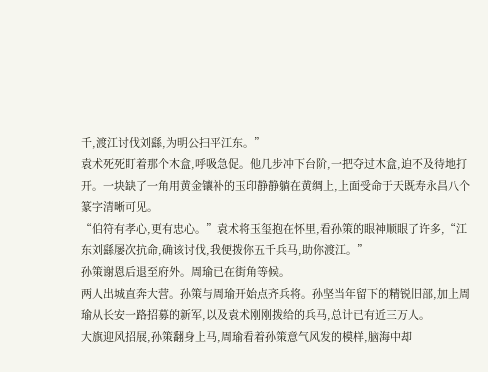千,渡江讨伐刘繇,为明公扫平江东。”
袁术死死盯着那个木盒,呼吸急促。他几步冲下台阶,一把夺过木盒,迫不及待地打开。一块缺了一角用黄金镶补的玉印静静躺在黄绸上,上面受命于天既寿永昌八个篆字清晰可见。
“伯符有孝心,更有忠心。”袁术将玉玺抱在怀里,看孙策的眼神顺眼了许多,“江东刘繇屡次抗命,确该讨伐,我便拨你五千兵马,助你渡江。”
孙策谢恩后退至府外。周瑜已在街角等候。
两人出城直奔大营。孙策与周瑜开始点齐兵将。孙坚当年留下的精锐旧部,加上周瑜从长安一路招募的新军,以及袁术刚刚拨给的兵马,总计已有近三万人。
大旗迎风招展,孙策翻身上马,周瑜看着孙策意气风发的模样,脑海中却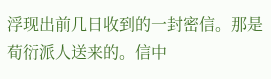浮现出前几日收到的一封密信。那是荀衍派人送来的。信中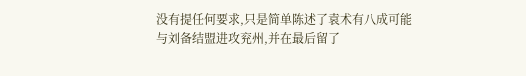没有提任何要求,只是简单陈述了袁术有八成可能与刘备结盟进攻兖州,并在最后留了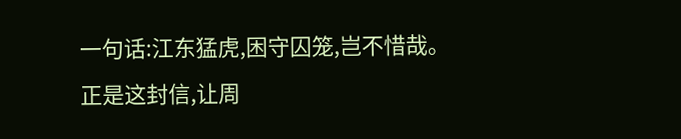一句话:江东猛虎,困守囚笼,岂不惜哉。
正是这封信,让周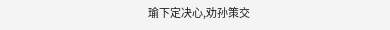瑜下定决心,劝孙策交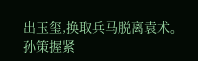出玉玺,换取兵马脱离袁术。
孙策握紧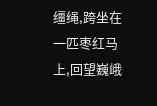缰绳,跨坐在一匹枣红马上,回望巍峨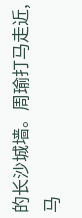的长沙城墙。周瑜打马走近,马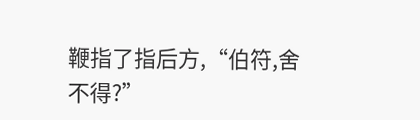鞭指了指后方,“伯符,舍不得?”